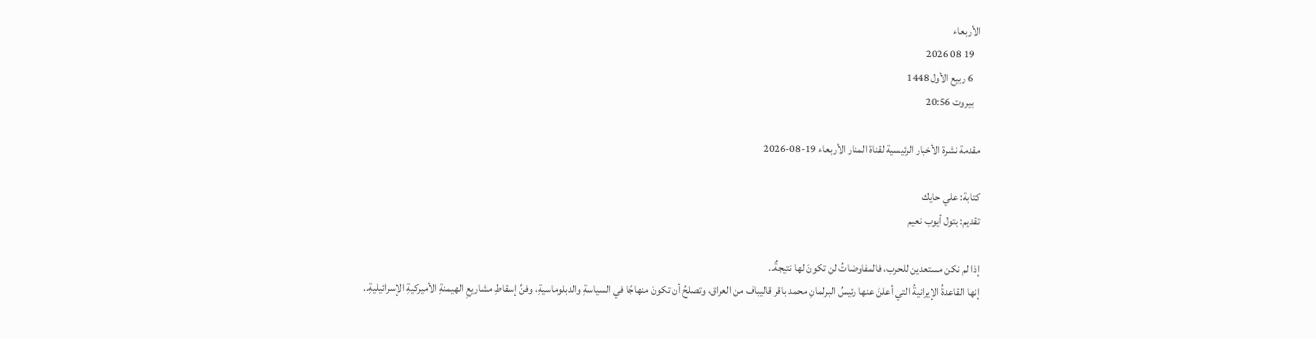الأربعاء
   19 08 2026
   6 ربيع الأول 1448
   بيروت 20:56

مقدمة نشرة الأخبار الرئيسية لقناة المنار الأربعاء 19-08-2026

كتابة: علي حايك
تقديم: بتول أيوب نعيم

إذا لم نكن مستعدين للحرب، فالمفاوضاتُ لن تكونَ لها نتيجةٌ..
إنها القاعدةُ الإيرانيةُ التي أعلنَ عنها رئيسُ البرلمانِ محمد باقر قاليباف من العراق، وتصلحُ أن تكونَ منهاجًا في السياسةِ والدبلوماسيةِ، وفنِّ إسقاطِ مشاريعِ الهيمنةِ الأميركيةِ الإسرائيليةِ..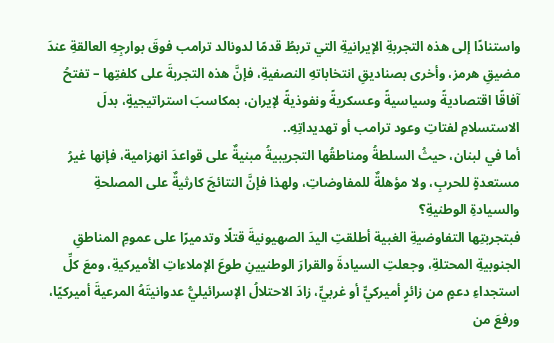واستنادًا إلى هذه التجربةِ الإيرانيةِ التي تربطُ قدمًا لدونالد ترامب فوقَ بوارجِهِ العالقةِ عندَ مضيقِ هرمز، وأخرى بصناديقِ انتخاباتهِ النصفيةِ، فإنَّ هذه التجربةَ على كلفتِها – تفتحُ آفاقًا اقتصاديةً وسياسيةً وعسكريةً ونفوذيةً لإيران، بمكاسبَ استراتيجيةٍ، بدلَ الاستسلامِ لفتاتِ وعود ترامب أو تهديداتِهِ..
أما في لبنان، حيثُ السلطةُ ومناطقُها التجريبيةُ مبنيةٌ على قواعدَ انهزامية، فإنها غيرُ مستعدةٍ للحربِ، ولا مؤهلةٌ للمفاوضاتِ، ولهذا فإنَّ النتائجَ كارثيةٌ على المصلحةِ والسيادةِ الوطنيةِ؟
فبتجربتِها التفاوضيةِ الغبية أطلقتِ اليدَ الصهيونيةَ قتلًا وتدميرًا على عمومِ المناطقِ الجنوبيةِ المحتلةِ، وجعلتِ السيادةَ والقرارَ الوطنيينِ طوعَ الإملاءاتِ الأميركيةِ، ومعَ كلِّ استجداءِ دعمٍ من زائرٍ أميركيٍّ أو غربيٍّ، زادَ الاحتلالُ الإسرائيليُّ عدوانيتَهُ المرعيةَ أميركيًا، ورفعَ من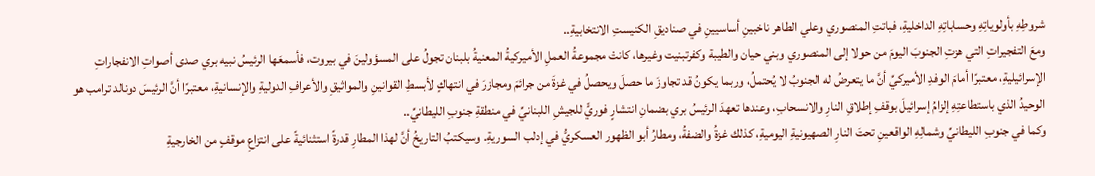شروطِهِ بأولوياتِهِ وحساباتِهِ الداخليةِ، فباتتِ المنصوري وعلي الطاهر ناخبينِ أساسيينِ في صناديقِ الكنيستِ الانتخابيةِ..
ومعَ التفجيراتِ التي هزتِ الجنوبَ اليومَ من حولا إلى المنصوري وبني حيان والطيبة وكفرتبنيت وغيرها، كانتْ مجموعةُ العملِ الأميركيةُ المعنيةُ بلبنان تجولُ على المسؤولينَ في بيروت، فأسمعَها الرئيسُ نبيه بري صدى أصواتِ الانفجاراتِ الإسرائيليةِ، معتبرًا أمامَ الوفدِ الأميركيِّ أنَّ ما يتعرضُ له الجنوبُ لا يُحتملُ، وربما يكونُ قد تجاوزَ ما حصلَ ويحصلُ في غزةَ من جرائمَ ومجازرَ في انتهاكٍ لأبسطِ القوانينِ والمواثيقِ والأعرافِ الدوليةِ والإنسانيةِ، معتبرًا أنَّ الرئيسَ دونالد ترامب هو الوحيدُ الذي باستطاعتِهِ إلزامُ إسرائيلَ بوقفِ إطلاقِ النارِ والانسحابِ، وعندها تعهدَ الرئيسُ بري بضمانِ انتشارٍ فوريٍّ للجيشِ اللبنانيِّ في منطقةِ جنوبِ الليطانيِّ..
وكما في جنوبِ الليطانيِّ وشمالِهِ الواقعينِ تحتَ النارِ الصهيونيةِ اليوميةِ، كذلك غزةُ والضفةُ، ومطارُ أبو الظهور العسكريُّ في إدلب السوريةِ. وسيكتبُ التاريخُ أنَّ لهذا المطارِ قدرةً استثنائيةً على انتزاعِ موقفٍ من الخارجيةِ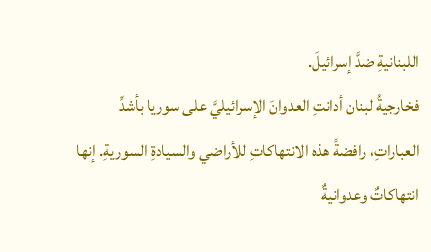اللبنانيةِ ضدَّ إسرائيلَ.
فخارجيةُ لبنان أدانتِ العدوانَ الإسرائيليَّ على سوريا بأشدِّ العباراتِ، رافضةً هذه الانتهاكاتِ للأراضي والسيادةِ السوريةِ. إنها انتهاكاتٌ وعدوانيةٌ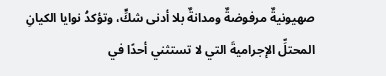صهيونيةٌ مرفوضةٌ ومدانةٌ بلا أدنى شكٍّ، وتؤكدُ نوايا الكيانِ المحتلِّ الإجراميةَ التي لا تستثني أحدًا في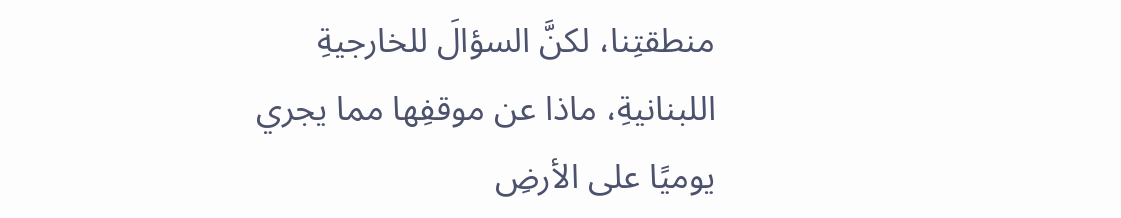منطقتِنا، لكنَّ السؤالَ للخارجيةِ اللبنانيةِ، ماذا عن موقفِها مما يجري يوميًا على الأرضِ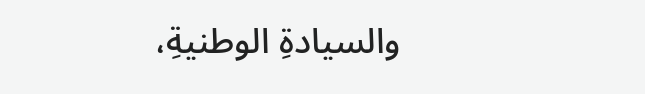والسيادةِ الوطنيةِ،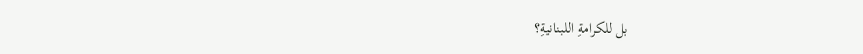بل للكرامةِ اللبنانيةِ؟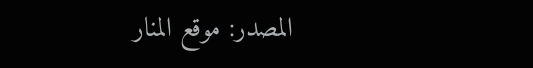المصدر: موقع المنار